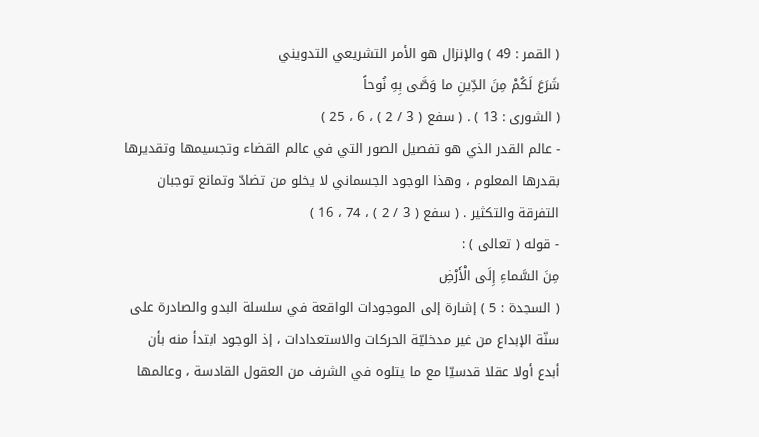( القمر : 49 ) والإنزال هو الأمر التشريعي التدويني
شَرَعَ لَكُمْ مِنَ الدِّينِ ما وَصَّى بِهِ نُوحاً
( الشورى : 13 ) . ( سفع ( 3 / 2 ) ، 6 ، 25 )
- عالم القدر الذي هو تفصيل الصور التي في عالم القضاء وتجسيمها وتقديرها بقدرها المعلوم ، وهذا الوجود الجسماني لا يخلو من تضادّ وتمانع توجبان التفرقة والتكثير . ( سفع ( 3 / 2 ) ، 74 ، 16 )
- قوله ( تعالى ) :
مِنَ السَّماءِ إِلَى الْأَرْضِ
( السجدة : 5 ) إشارة إلى الموجودات الواقعة في سلسلة البدو والصادرة على سنّة الإبداع من غير مدخليّة الحركات والاستعدادات ، إذ الوجود ابتدأ منه بأن أبدع أولا عقلا قدسيّا مع ما يتلوه في الشرف من العقول القادسة ، وعالمها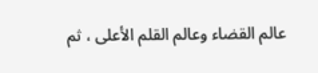عالم القضاء وعالم القلم الأعلى ، ثم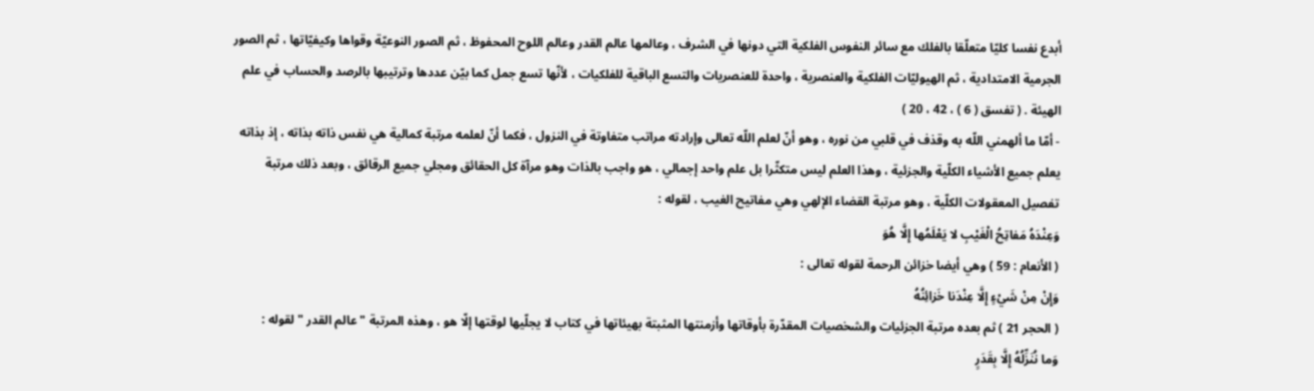أبدع نفسا كليّا متعلّقا بالفلك مع سائر النفوس الفلكية التي دونها في الشرف ، وعالمها عالم القدر وعالم اللوح المحفوظ ، ثم الصور النوعيّة وقواها وكيفيّاتها ، ثم الصور الجرمية الامتدادية ، ثم الهيوليّات الفلكية والعنصرية ، واحدة للعنصريات والتسع الباقية للفلكيات ، لأنّها تسع جمل كما بيّن عددها وترتيبها بالرصد والحساب في علم الهيئة . ( تفسق ( 6 ) ، 42 ، 20 )
- أمّا ما ألهمني اللّه به وقذف في قلبي من نوره ، وهو أنّ لعلم اللّه تعالى وإرادته مراتب متفاوتة في النزول ، فكما أنّ لعلمه مرتبة كمالية هي نفس ذاته بذاته ، إذ بذاته يعلم جميع الأشياء الكلّية والجزئية ، وهذا العلم ليس متكثّرا بل علم واحد إجمالي ، هو واجب بالذات وهو مرآة كل الحقائق ومجلي جميع الرقائق ، وبعد ذلك مرتبة تفصيل المعقولات الكلّية ، وهو مرتبة القضاء الإلهي وهي مفاتيح الغيب ، لقوله :
وَعِنْدَهُ مَفاتِحُ الْغَيْبِ لا يَعْلَمُها إِلَّا هُوَ
( الأنعام : 59 ) وهي أيضا خزائن الرحمة لقوله تعالى :
وَإِنْ مِنْ شَيْءٍ إِلَّا عِنْدَنا خَزائِنُهُ
( الحجر 21 ) ثم بعده مرتبة الجزئيات والشخصيات المقدّرة بأوقاتها وأزمنتها المثبتة بهيئاتها في كتاب لا يجلّيها لوقتها إلّا هو ، وهذه المرتبة " عالم القدر " لقوله :
وَما نُنَزِّلُهُ إِلَّا بِقَدَرٍ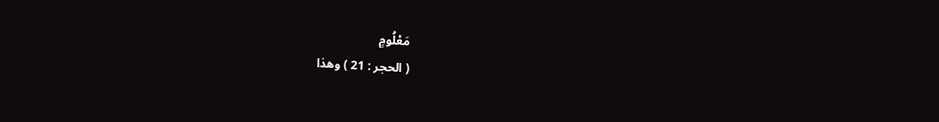مَعْلُومٍ
( الحجر : 21 ) وهذا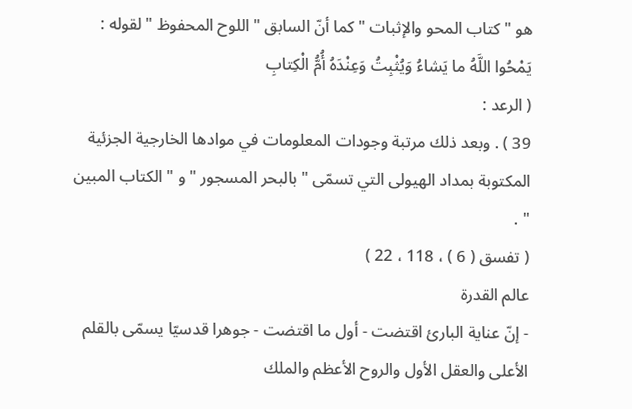هو " كتاب المحو والإثبات " كما أنّ السابق " اللوح المحفوظ " لقوله :
يَمْحُوا اللَّهُ ما يَشاءُ وَيُثْبِتُ وَعِنْدَهُ أُمُّ الْكِتابِ
( الرعد :
39 ) . وبعد ذلك مرتبة وجودات المعلومات في موادها الخارجية الجزئية المكتوبة بمداد الهيولى التي تسمّى " بالبحر المسجور " و " الكتاب المبين " .
( تفسق ( 6 ) ، 118 ، 22 )
عالم القدرة
- إنّ عناية البارئ اقتضت - أول ما اقتضت - جوهرا قدسيّا يسمّى بالقلم الأعلى والعقل الأول والروح الأعظم والملك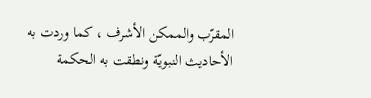المقرّب والممكن الأشرف ، كما وردت به الأحاديث النبويّة ونطقت به الحكمة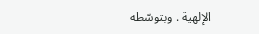الإلهية . وبتوسّطه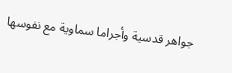جواهر قدسية وأجراما سماوية مع نفوسها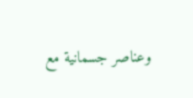وعناصر جسمانية مع